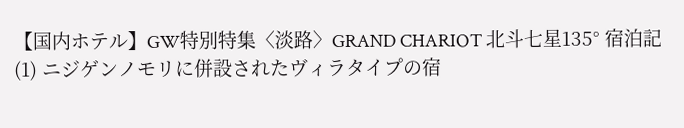【国内ホテル】GW特別特集〈淡路〉GRAND CHARIOT 北斗七星135° 宿泊記(1) ニジゲンノモリに併設されたヴィラタイプの宿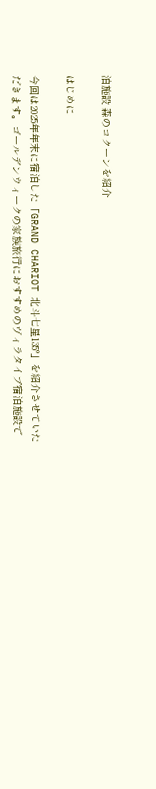泊施設 森のコクーンを紹介

はじめに

今回は2025年年末に宿泊した「GRAND CHARIOT 北斗七星135°」を紹介させていただきます。ゴールデンウィークの家族旅行におすすめのヴィラタイプ宿泊施設で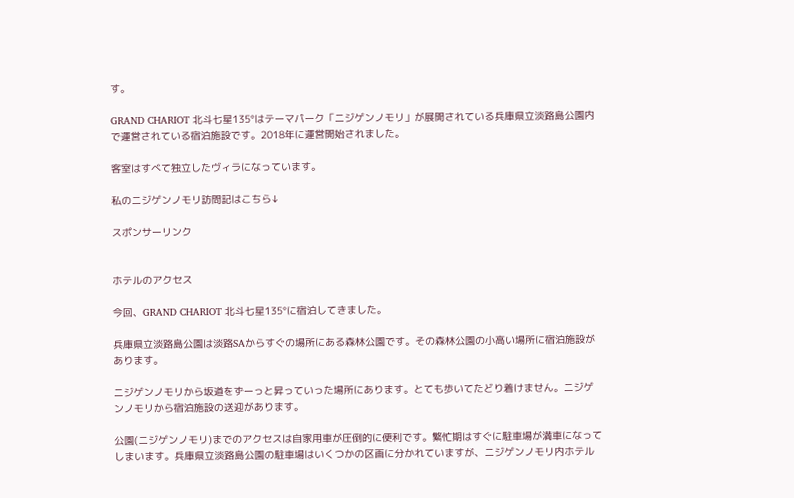す。

GRAND CHARIOT 北斗七星135°はテーマパーク「ニジゲンノモリ」が展開されている兵庫県立淡路島公園内で運営されている宿泊施設です。2018年に運営開始されました。

客室はすべて独立したヴィラになっています。

私のニジゲンノモリ訪問記はこちら↓

スポンサーリンク


ホテルのアクセス

今回、GRAND CHARIOT 北斗七星135°に宿泊してきました。

兵庫県立淡路島公園は淡路SAからすぐの場所にある森林公園です。その森林公園の小高い場所に宿泊施設があります。

ニジゲンノモリから坂道をずーっと昇っていった場所にあります。とても歩いてたどり着けません。ニジゲンノモリから宿泊施設の送迎があります。

公園(ニジゲンノモリ)までのアクセスは自家用車が圧倒的に便利です。繁忙期はすぐに駐車場が満車になってしまいます。兵庫県立淡路島公園の駐車場はいくつかの区画に分かれていますが、ニジゲンノモリ内ホテル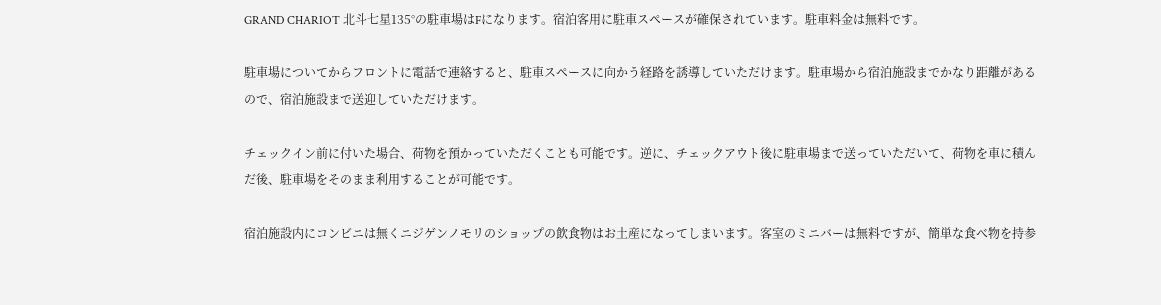GRAND CHARIOT 北斗七星135°の駐車場はFになります。宿泊客用に駐車スペースが確保されています。駐車料金は無料です。

駐車場についてからフロントに電話で連絡すると、駐車スペースに向かう経路を誘導していただけます。駐車場から宿泊施設までかなり距離があるので、宿泊施設まで送迎していただけます。

チェックイン前に付いた場合、荷物を預かっていただくことも可能です。逆に、チェックアウト後に駐車場まで送っていただいて、荷物を車に積んだ後、駐車場をそのまま利用することが可能です。

宿泊施設内にコンビニは無くニジゲンノモリのショップの飲食物はお土産になってしまいます。客室のミニバーは無料ですが、簡単な食べ物を持参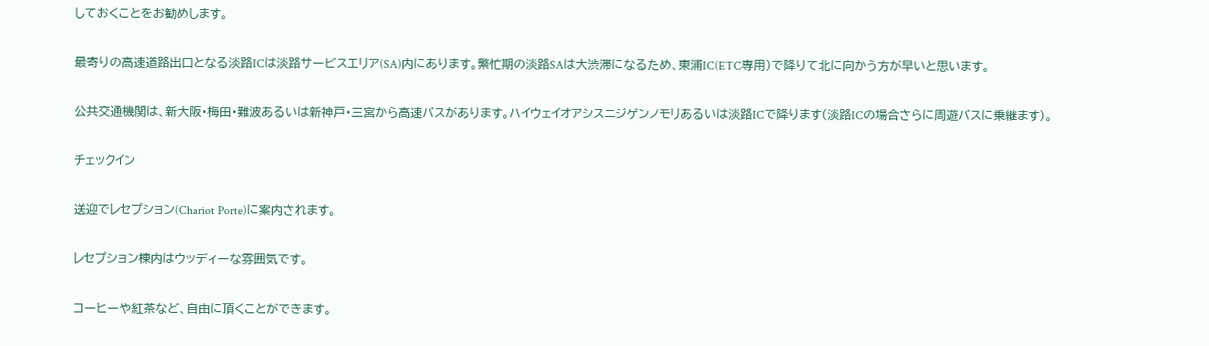しておくことをお勧めします。

最寄りの高速道路出口となる淡路ICは淡路サービスエリア(SA)内にあります。繁忙期の淡路SAは大渋滞になるため、東浦IC(ETC専用)で降りて北に向かう方が早いと思います。

公共交通機関は、新大阪・梅田・難波あるいは新神戸・三宮から高速バスがあります。ハイウェイオアシスニジゲンノモリあるいは淡路ICで降ります(淡路ICの場合さらに周遊バスに乗継ます)。

チェックイン

送迎でレセプション(Chariot Porte)に案内されます。

レセプション棟内はウッディーな雰囲気です。

コーヒーや紅茶など、自由に頂くことができます。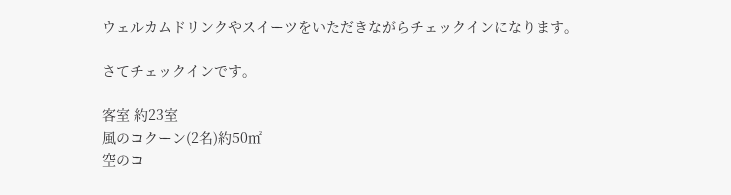ウェルカムドリンクやスイーツをいただきながらチェックインになります。

さてチェックインです。

客室 約23室
風のコクーン(2名)約50㎡
空のコ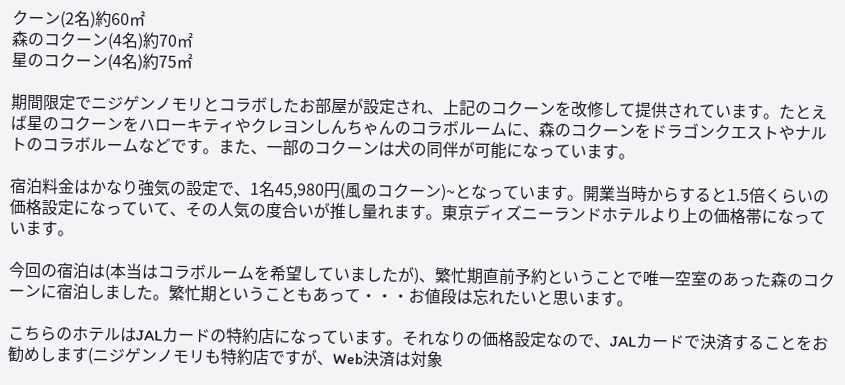クーン(2名)約60㎡
森のコクーン(4名)約70㎡
星のコクーン(4名)約75㎡

期間限定でニジゲンノモリとコラボしたお部屋が設定され、上記のコクーンを改修して提供されています。たとえば星のコクーンをハローキティやクレヨンしんちゃんのコラボルームに、森のコクーンをドラゴンクエストやナルトのコラボルームなどです。また、一部のコクーンは犬の同伴が可能になっています。

宿泊料金はかなり強気の設定で、1名45,980円(風のコクーン)~となっています。開業当時からすると1.5倍くらいの価格設定になっていて、その人気の度合いが推し量れます。東京ディズニーランドホテルより上の価格帯になっています。

今回の宿泊は(本当はコラボルームを希望していましたが)、繁忙期直前予約ということで唯一空室のあった森のコクーンに宿泊しました。繁忙期ということもあって・・・お値段は忘れたいと思います。

こちらのホテルはJALカードの特約店になっています。それなりの価格設定なので、JALカードで決済することをお勧めします(ニジゲンノモリも特約店ですが、Web決済は対象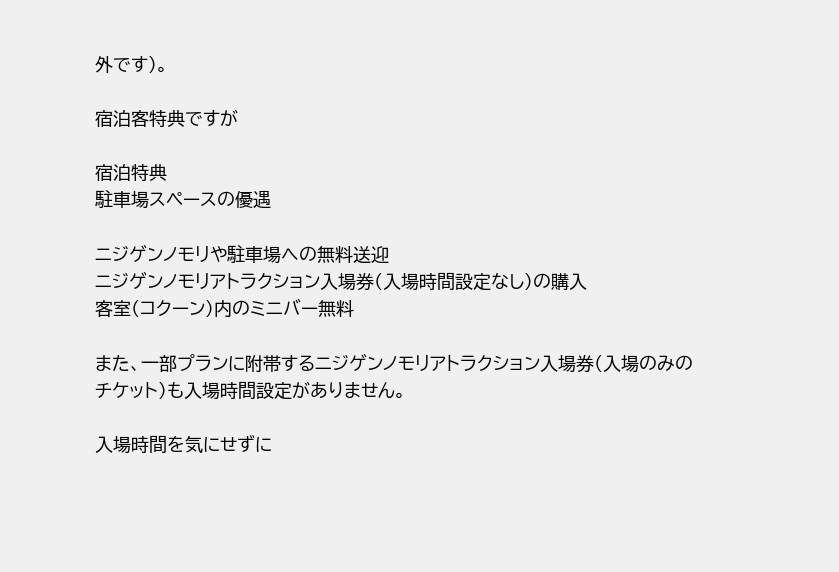外です)。

宿泊客特典ですが

宿泊特典
駐車場スペースの優遇

ニジゲンノモリや駐車場への無料送迎
ニジゲンノモリアトラクション入場券(入場時間設定なし)の購入
客室(コクーン)内のミニバー無料

また、一部プランに附帯するニジゲンノモリアトラクション入場券(入場のみのチケット)も入場時間設定がありません。

入場時間を気にせずに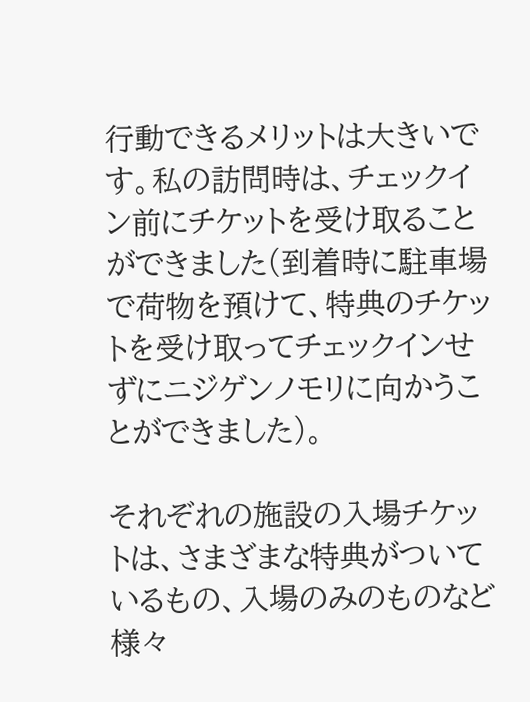行動できるメリットは大きいです。私の訪問時は、チェックイン前にチケットを受け取ることができました(到着時に駐車場で荷物を預けて、特典のチケットを受け取ってチェックインせずにニジゲンノモリに向かうことができました)。

それぞれの施設の入場チケットは、さまざまな特典がついているもの、入場のみのものなど様々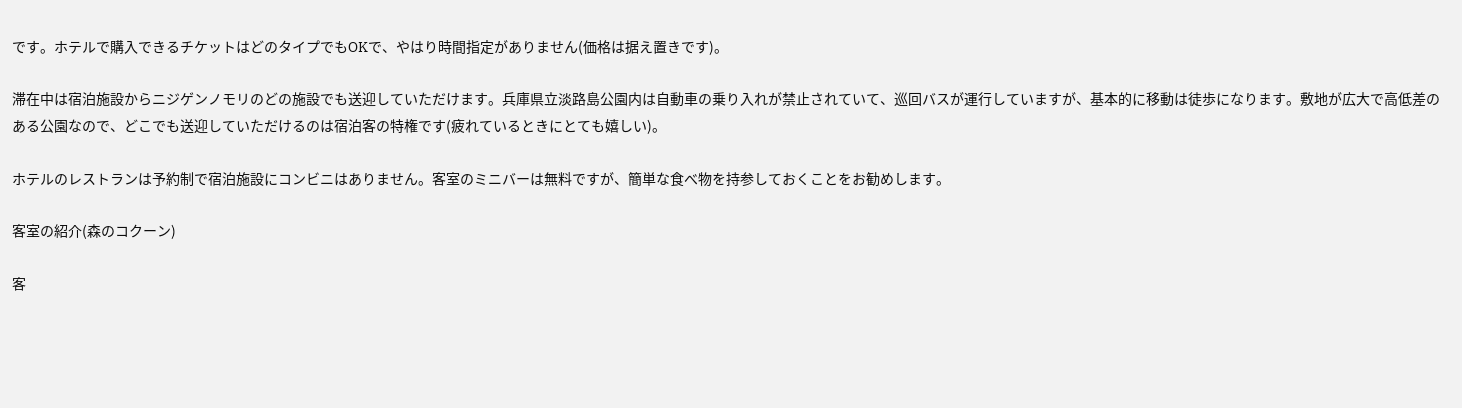です。ホテルで購入できるチケットはどのタイプでもOKで、やはり時間指定がありません(価格は据え置きです)。

滞在中は宿泊施設からニジゲンノモリのどの施設でも送迎していただけます。兵庫県立淡路島公園内は自動車の乗り入れが禁止されていて、巡回バスが運行していますが、基本的に移動は徒歩になります。敷地が広大で高低差のある公園なので、どこでも送迎していただけるのは宿泊客の特権です(疲れているときにとても嬉しい)。

ホテルのレストランは予約制で宿泊施設にコンビニはありません。客室のミニバーは無料ですが、簡単な食べ物を持参しておくことをお勧めします。

客室の紹介(森のコクーン)

客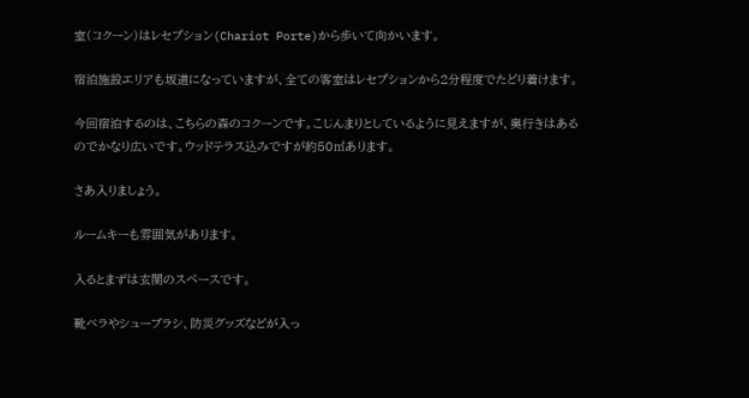室(コクーン)はレセプション(Chariot Porte)から歩いて向かいます。

宿泊施設エリアも坂道になっていますが、全ての客室はレセプションから2分程度でたどり着けます。

今回宿泊するのは、こちらの森のコクーンです。こじんまりとしているように見えますが、奥行きはあるのでかなり広いです。ウッドテラス込みですが約50㎡あります。

さあ入りましょう。

ルームキーも雰囲気があります。

入るとまずは玄関のスペースです。

靴ベラやシューブラシ、防災グッズなどが入っ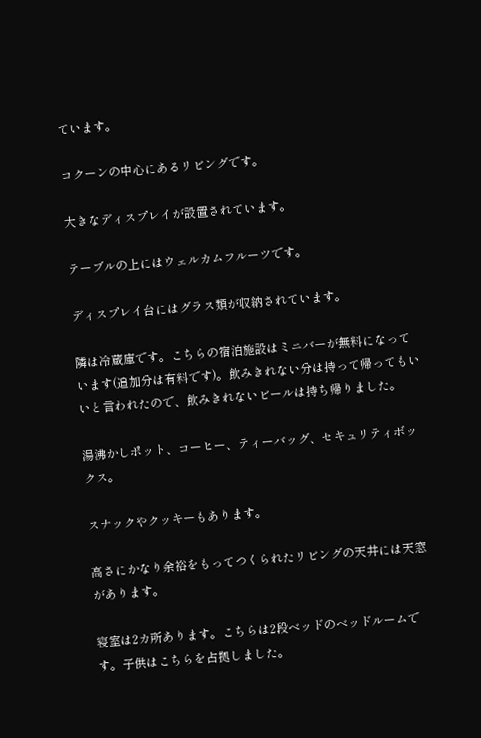ています。

コクーンの中心にあるリビングです。

大きなディスプレイが設置されています。

テーブルの上にはウェルカムフルーツです。

ディスプレイ台にはグラス類が収納されています。

隣は冷蔵庫です。こちらの宿泊施設はミニバーが無料になっています(追加分は有料です)。飲みきれない分は持って帰ってもいいと言われたので、飲みきれないビールは持ち帰りました。

湯沸かしポット、コーヒー、ティーバッグ、セキュリティボックス。

スナックやクッキーもあります。

高さにかなり余裕をもってつくられたリビングの天井には天窓があります。

寝室は2カ所あります。こちらは2段ベッドのベッドルームです。子供はこちらを占拠しました。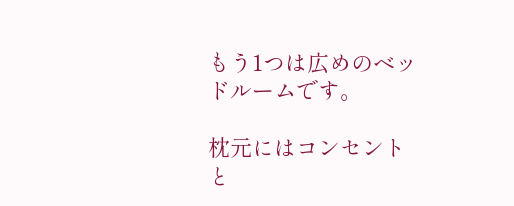もう1つは広めのベッドルームです。

枕元にはコンセントと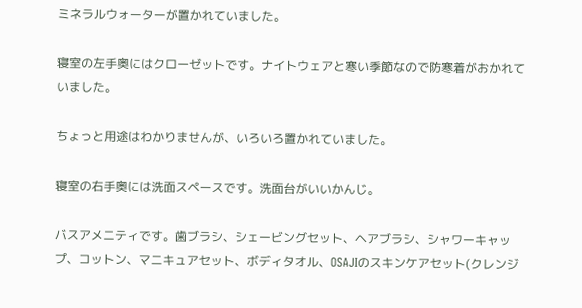ミネラルウォーターが置かれていました。

寝室の左手奥にはクローゼットです。ナイトウェアと寒い季節なので防寒着がおかれていました。

ちょっと用途はわかりませんが、いろいろ置かれていました。

寝室の右手奥には洗面スペースです。洗面台がいいかんじ。

バスアメニティです。歯ブラシ、シェービングセット、ヘアブラシ、シャワーキャップ、コットン、マニキュアセット、ボディタオル、OSAJIのスキンケアセット(クレンジ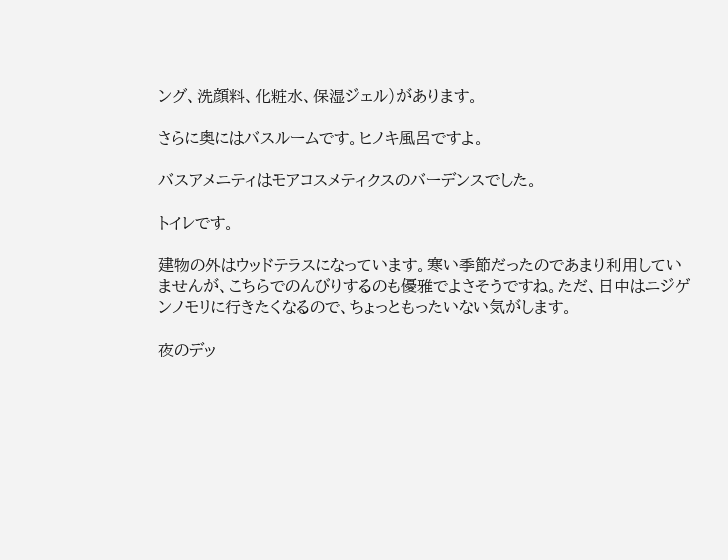ング、洗顔料、化粧水、保湿ジェル)があります。

さらに奥にはバスルームです。ヒノキ風呂ですよ。

バスアメニティはモアコスメティクスのバーデンスでした。

トイレです。

建物の外はウッドテラスになっています。寒い季節だったのであまり利用していませんが、こちらでのんびりするのも優雅でよさそうですね。ただ、日中はニジゲンノモリに行きたくなるので、ちょっともったいない気がします。

夜のデッ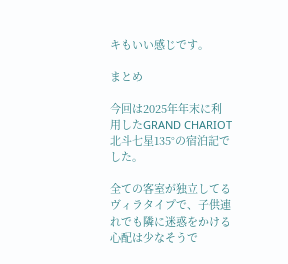キもいい感じです。

まとめ

今回は2025年年末に利用したGRAND CHARIOT 北斗七星135°の宿泊記でした。

全ての客室が独立してるヴィラタイプで、子供連れでも隣に迷惑をかける心配は少なそうで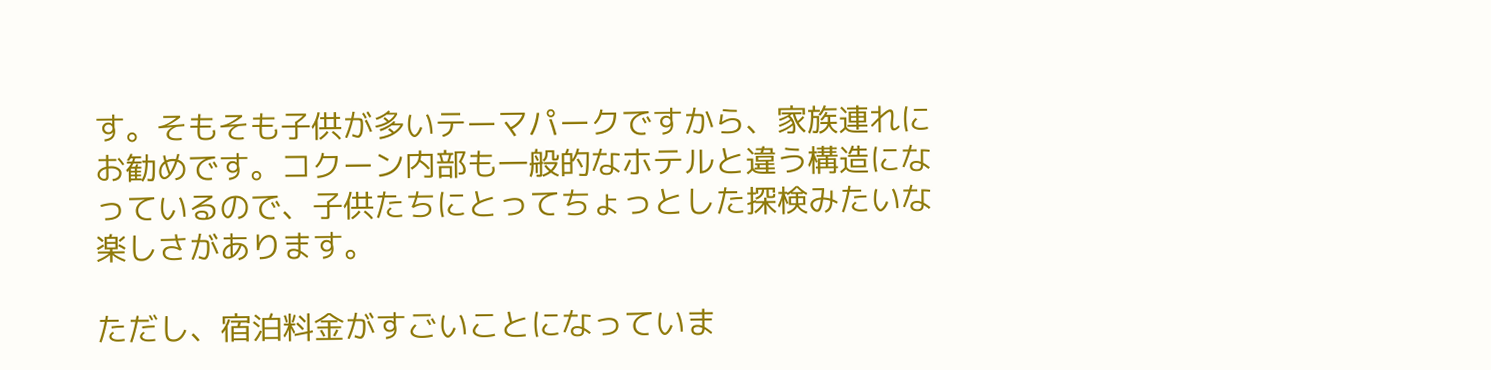す。そもそも子供が多いテーマパークですから、家族連れにお勧めです。コクーン内部も一般的なホテルと違う構造になっているので、子供たちにとってちょっとした探検みたいな楽しさがあります。

ただし、宿泊料金がすごいことになっていま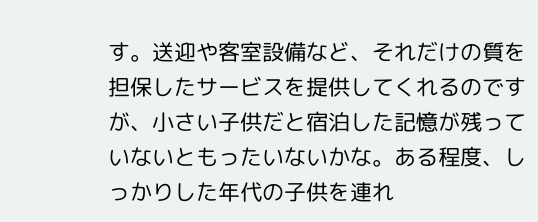す。送迎や客室設備など、それだけの質を担保したサービスを提供してくれるのですが、小さい子供だと宿泊した記憶が残っていないともったいないかな。ある程度、しっかりした年代の子供を連れ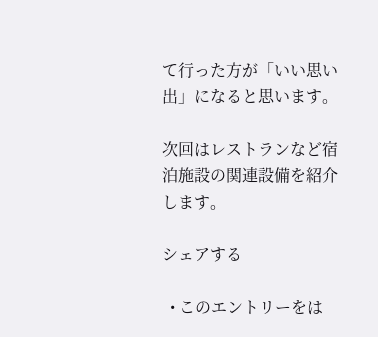て行った方が「いい思い出」になると思います。

次回はレストランなど宿泊施設の関連設備を紹介します。

シェアする

  • このエントリーをは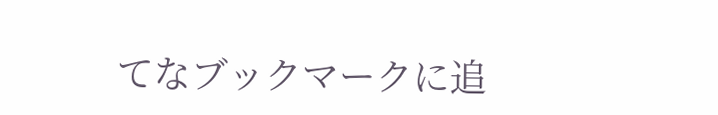てなブックマークに追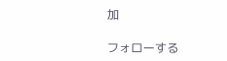加

フォローする